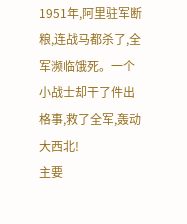1951年,阿里驻军断粮,连战马都杀了,全军濒临饿死。一个小战士却干了件出格事,救了全军,轰动大西北!
主要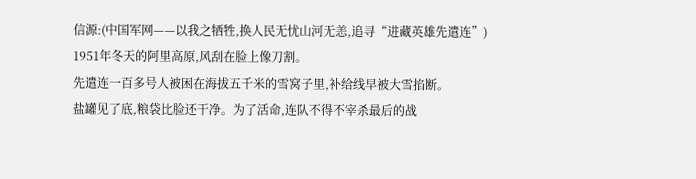信源:(中国军网——以我之牺牲,换人民无忧山河无恙,追寻“进藏英雄先遣连”)
1951年冬天的阿里高原,风刮在脸上像刀割。
先遣连一百多号人被困在海拔五千米的雪窝子里,补给线早被大雪掐断。
盐罐见了底,粮袋比脸还干净。为了活命,连队不得不宰杀最后的战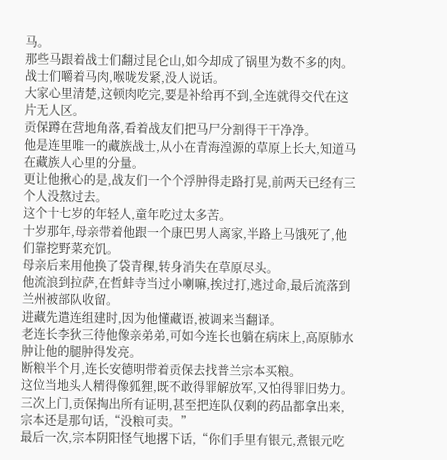马。
那些马跟着战士们翻过昆仑山,如今却成了锅里为数不多的肉。
战士们嚼着马肉,喉咙发紧,没人说话。
大家心里清楚,这顿肉吃完,要是补给再不到,全连就得交代在这片无人区。
贡保蹲在营地角落,看着战友们把马尸分割得干干净净。
他是连里唯一的藏族战士,从小在青海湟源的草原上长大,知道马在藏族人心里的分量。
更让他揪心的是,战友们一个个浮肿得走路打晃,前两天已经有三个人没熬过去。
这个十七岁的年轻人,童年吃过太多苦。
十岁那年,母亲带着他跟一个康巴男人离家,半路上马饿死了,他们靠挖野菜充饥。
母亲后来用他换了袋青稞,转身消失在草原尽头。
他流浪到拉萨,在哲蚌寺当过小喇嘛,挨过打,逃过命,最后流落到兰州被部队收留。
进藏先遣连组建时,因为他懂藏语,被调来当翻译。
老连长李狄三待他像亲弟弟,可如今连长也躺在病床上,高原肺水肿让他的腿肿得发亮。
断粮半个月,连长安德明带着贡保去找普兰宗本买粮。
这位当地头人精得像狐狸,既不敢得罪解放军,又怕得罪旧势力。
三次上门,贡保掏出所有证明,甚至把连队仅剩的药品都拿出来,宗本还是那句话,“没粮可卖。”
最后一次,宗本阴阳怪气地撂下话,“你们手里有银元,煮银元吃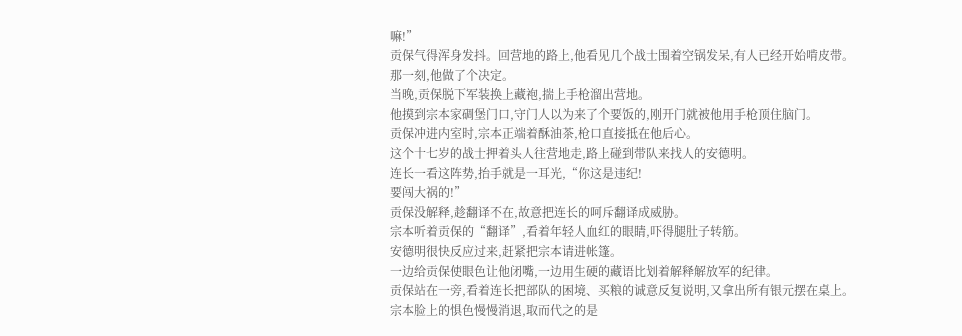嘛!”
贡保气得浑身发抖。回营地的路上,他看见几个战士围着空锅发呆,有人已经开始啃皮带。
那一刻,他做了个决定。
当晚,贡保脱下军装换上藏袍,揣上手枪溜出营地。
他摸到宗本家碉堡门口,守门人以为来了个要饭的,刚开门就被他用手枪顶住脑门。
贡保冲进内室时,宗本正端着酥油茶,枪口直接抵在他后心。
这个十七岁的战士押着头人往营地走,路上碰到带队来找人的安德明。
连长一看这阵势,抬手就是一耳光,“你这是违纪!
要闯大祸的!”
贡保没解释,趁翻译不在,故意把连长的呵斥翻译成威胁。
宗本听着贡保的“翻译”,看着年轻人血红的眼睛,吓得腿肚子转筋。
安德明很快反应过来,赶紧把宗本请进帐篷。
一边给贡保使眼色让他闭嘴,一边用生硬的藏语比划着解释解放军的纪律。
贡保站在一旁,看着连长把部队的困境、买粮的诚意反复说明,又拿出所有银元摆在桌上。
宗本脸上的惧色慢慢消退,取而代之的是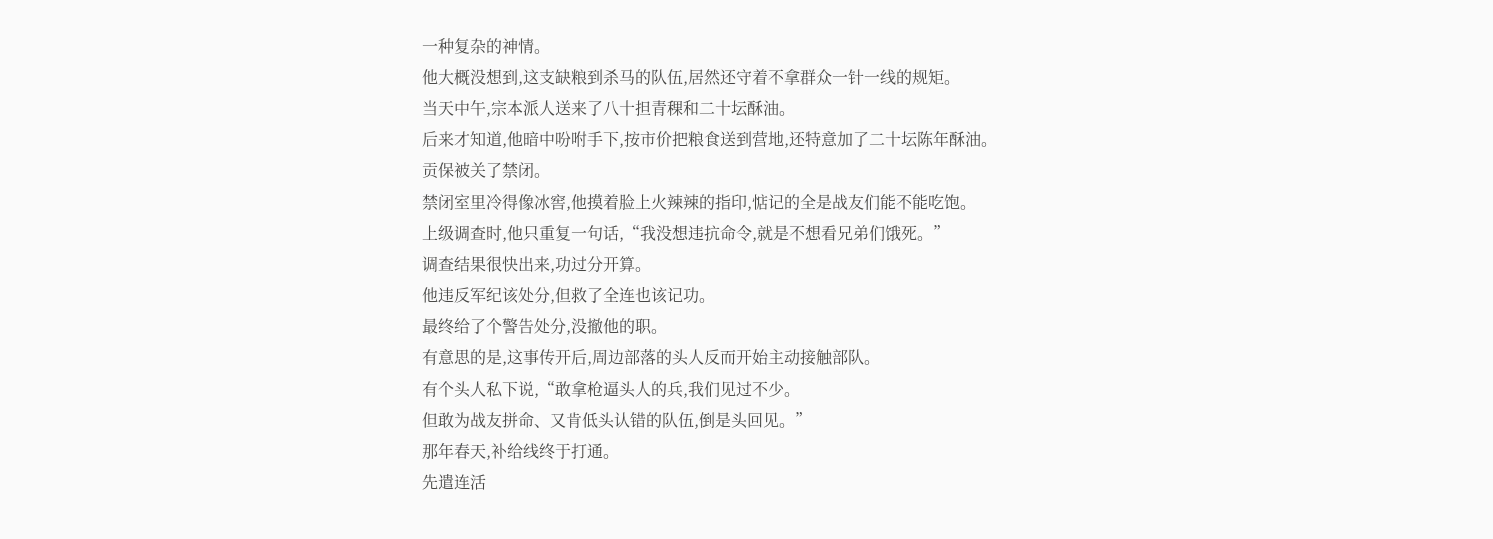一种复杂的神情。
他大概没想到,这支缺粮到杀马的队伍,居然还守着不拿群众一针一线的规矩。
当天中午,宗本派人送来了八十担青稞和二十坛酥油。
后来才知道,他暗中吩咐手下,按市价把粮食送到营地,还特意加了二十坛陈年酥油。
贡保被关了禁闭。
禁闭室里冷得像冰窖,他摸着脸上火辣辣的指印,惦记的全是战友们能不能吃饱。
上级调查时,他只重复一句话,“我没想违抗命令,就是不想看兄弟们饿死。”
调查结果很快出来,功过分开算。
他违反军纪该处分,但救了全连也该记功。
最终给了个警告处分,没撤他的职。
有意思的是,这事传开后,周边部落的头人反而开始主动接触部队。
有个头人私下说,“敢拿枪逼头人的兵,我们见过不少。
但敢为战友拼命、又肯低头认错的队伍,倒是头回见。”
那年春天,补给线终于打通。
先遣连活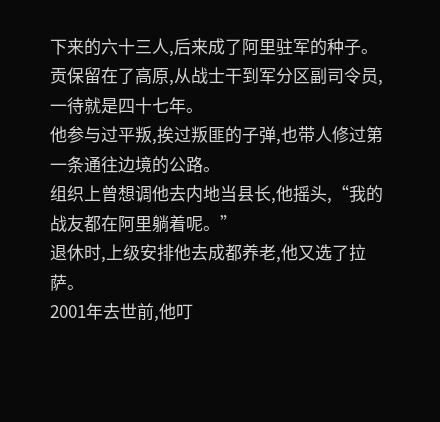下来的六十三人,后来成了阿里驻军的种子。
贡保留在了高原,从战士干到军分区副司令员,一待就是四十七年。
他参与过平叛,挨过叛匪的子弹,也带人修过第一条通往边境的公路。
组织上曾想调他去内地当县长,他摇头,“我的战友都在阿里躺着呢。”
退休时,上级安排他去成都养老,他又选了拉萨。
2001年去世前,他叮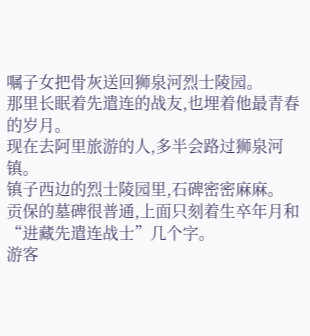嘱子女把骨灰送回狮泉河烈士陵园。
那里长眠着先遣连的战友,也埋着他最青春的岁月。
现在去阿里旅游的人,多半会路过狮泉河镇。
镇子西边的烈士陵园里,石碑密密麻麻。
贡保的墓碑很普通,上面只刻着生卒年月和“进藏先遣连战士”几个字。
游客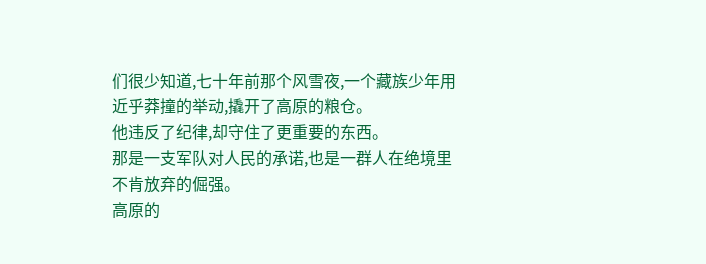们很少知道,七十年前那个风雪夜,一个藏族少年用近乎莽撞的举动,撬开了高原的粮仓。
他违反了纪律,却守住了更重要的东西。
那是一支军队对人民的承诺,也是一群人在绝境里不肯放弃的倔强。
高原的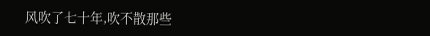风吹了七十年,吹不散那些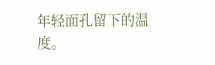年轻面孔留下的温度。